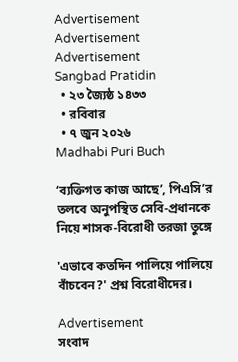Advertisement
Advertisement
Advertisement
Sangbad Pratidin
  • ২৩ জ্যৈষ্ঠ ১৪৩৩
  • রবিবার
  • ৭ জুন ২০২৬
Madhabi Puri Buch

‘ব্যক্তিগত কাজ আছে’, পিএসি’র তলবে অনুপস্থিত সেবি-প্রধানকে নিয়ে শাসক-বিরোধী তরজা তুঙ্গে

'এভাবে কতদিন পালিয়ে পালিয়ে বাঁচবেন?' প্রশ্ন বিরোধীদের।

Advertisement
সংবাদ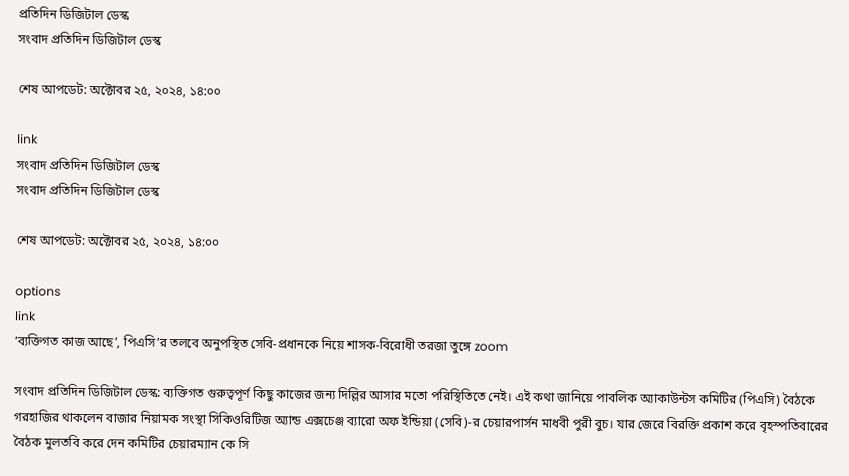প্রতিদিন ডিজিটাল ডেস্ক
সংবাদ প্রতিদিন ডিজিটাল ডেস্ক

শেষ আপডেট: অক্টোবর ২৫, ২০২৪, ১৪:০০

link
সংবাদ প্রতিদিন ডিজিটাল ডেস্ক
সংবাদ প্রতিদিন ডিজিটাল ডেস্ক

শেষ আপডেট: অক্টোবর ২৫, ২০২৪, ১৪:০০

options
link
‘ব্যক্তিগত কাজ আছে’, পিএসি’র তলবে অনুপস্থিত সেবি-প্রধানকে নিয়ে শাসক-বিরোধী তরজা তুঙ্গে zoom

সংবাদ প্রতিদিন ডিজিটাল ডেস্ক: ব্যক্তিগত গুরুত্বপূর্ণ কিছু কাজের জন্য দিল্লির আসার মতো পরিস্থিতিতে নেই। এই কথা জানিয়ে পাবলিক অ্যাকাউন্টস কমিটির (পিএসি) বৈঠকে গরহাজির থাকলেন বাজার নিয়ামক সংস্থা সিকিওরিটিজ অ‌্যান্ড এক্সচেঞ্জ ব্যারো অফ ইন্ডিয়া (সেবি)-র চেয়ারপার্সন মাধবী পুরী বুচ। যার জেরে বিরক্তি প্রকাশ করে বৃহস্পতিবারের বৈঠক মুলতবি করে দেন কমিটির চেয়ারম্যান কে সি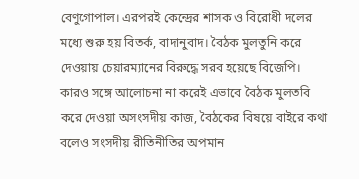বেণুগোপাল। এরপরই কেন্দ্রের শাসক ও বিরোধী দলের মধ্যে শুরু হয় বিতর্ক, বাদানুবাদ। বৈঠক মুলতুনি করে দেওয়ায় চেয়ারম্যানের বিরুদ্ধে সরব হয়েছে বিজেপি। কারও সঙ্গে আলোচনা না করেই এভাবে বৈঠক মুলতবি করে দেওয়া অসংসদীয় কাজ, বৈঠকের বিষয়ে বাইরে কথা বলেও সংসদীয় রীতিনীতির অপমান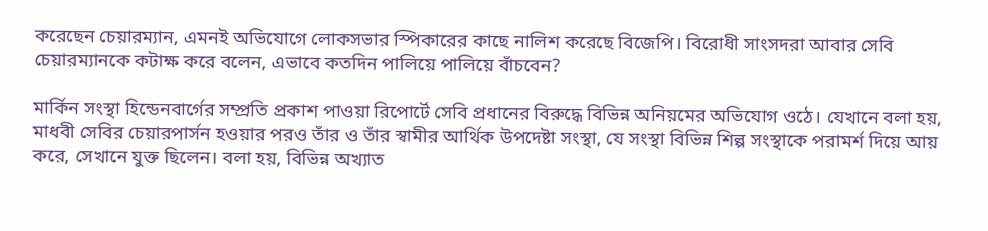করেছেন চেয়ারম্যান, এমনই অভিযোগে লোকসভার স্পিকারের কাছে নালিশ করেছে বিজেপি। বিরোধী সাংসদরা আবার সেবি চেয়ারম্যানকে কটাক্ষ করে বলেন, এভাবে কতদিন পালিয়ে পালিয়ে বাঁচবেন?

মার্কিন সংস্থা হিন্ডেনবার্গের সম্প্রতি প্রকাশ পাওয়া রিপোর্টে সেবি প্রধানের বিরুদ্ধে বিভিন্ন অনিয়মের অভিযোগ ওঠে। যেখানে বলা হয়, মাধবী সেবির চেয়ারপার্সন হওয়ার পরও তাঁর ও তাঁর স্বামীর আর্থিক উপদেষ্টা সংস্থা, যে সংস্থা বিভিন্ন শিল্প সংস্থাকে পরামর্শ দিয়ে আয় করে, সেখানে যুক্ত ছিলেন। বলা হয়, বিভিন্ন অখ্যাত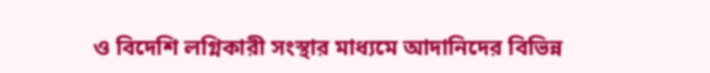ও বিদেশি লগ্নিকারী সংস্থার মাধ্যমে আদানিদের বিভিন্ন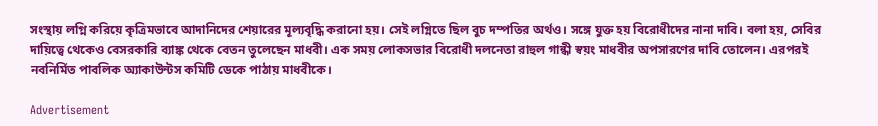সংস্থায় লগ্নি করিয়ে কৃত্রিমভাবে আদানিদের শেয়ারের মূল্যবৃদ্ধি করানো হয়। সেই লগ্নিতে ছিল বুচ দম্পতির অর্থও। সঙ্গে যুক্ত হয় বিরোধীদের নানা দাবি। বলা হয়, সেবির দায়িত্বে থেকেও বেসরকারি ব্যাঙ্ক থেকে বেতন তুলেছেন মাধবী। এক সময় লোকসভার বিরোধী দলনেতা রাহুল গান্ধী স্বয়ং মাধবীর অপসারণের দাবি তোলেন। এরপরই নবনির্মিত পাবলিক অ্যাকাউন্টস কমিটি ডেকে পাঠায় মাধবীকে।

Advertisement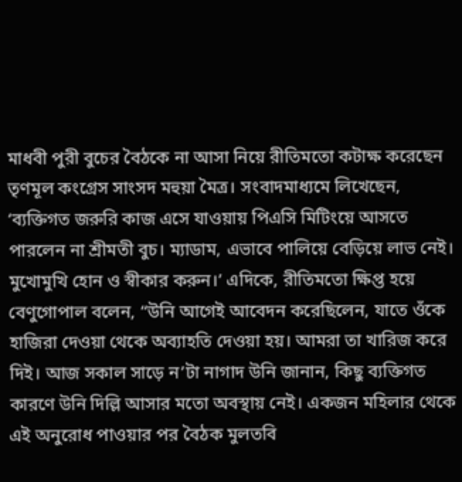মাধবী পুরী বুচের বৈঠকে না আসা নিয়ে রীতিমতো কটাক্ষ করেছেন তৃণমূল কংগ্রেস সাংসদ মহুয়া মৈত্র। সংবাদমাধ্যমে লিখেছেন, ‘ব্যক্তিগত জরুরি কাজ এসে যাওয়ায় পিএসি মিটিংয়ে আসতে পারলেন না শ্রীমতী বুচ। ম্যাডাম, এভাবে পালিয়ে বেড়িয়ে লাভ নেই। মুখোমুখি হোন ও স্বীকার করুন।’ এদিকে, রীতিমতো ক্ষিপ্ত হয়ে বেণুগোপাল বলেন, “উনি আগেই আবেদন করেছিলেন, যাতে ওঁকে হাজিরা দেওয়া থেকে অব্যাহতি দেওয়া হয়। আমরা তা খারিজ করে দিই। আজ সকাল সাড়ে ন’টা নাগাদ উনি জানান, কিছু ব্যক্তিগত কারণে উনি দিল্লি আসার মতো অবস্থায় নেই। একজন মহিলার থেকে এই অনুরোধ পাওয়ার পর বৈঠক মুলতবি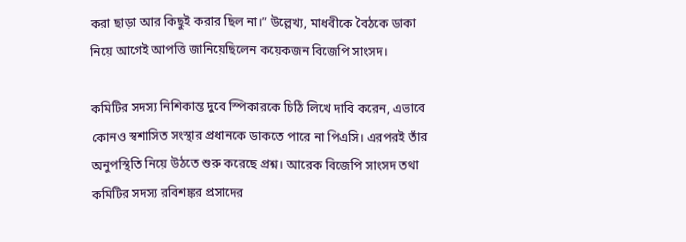করা ছাড়া আর কিছুই করার ছিল না।” উল্লেখ্য, মাধবীকে বৈঠকে ডাকা নিয়ে আগেই আপত্তি জানিয়েছিলেন কয়েকজন বিজেপি সাংসদ।

কমিটির সদস্য নিশিকান্ত দুবে স্পিকারকে চিঠি লিখে দাবি করেন, এভাবে কোনও স্বশাসিত সংস্থার প্রধানকে ডাকতে পারে না পিএসি। এরপরই তাঁর অনুপস্থিতি নিয়ে উঠতে শুরু করেছে প্রশ্ন। আরেক বিজেপি সাংসদ তথা কমিটির সদস্য রবিশঙ্কর প্রসাদের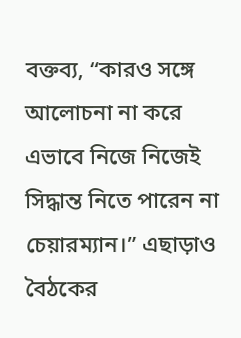বক্তব্য, “কারও সঙ্গে আলোচনা না করে এভাবে নিজে নিজেই সিদ্ধান্ত নিতে পারেন না চেয়ারম্যান।” এছাড়াও বৈঠকের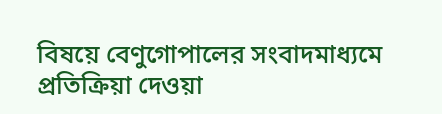বিষয়ে বেণুগোপালের সংবাদমাধ্যমে প্রতিক্রিয়া দেওয়া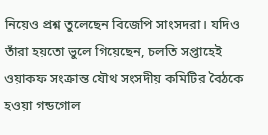নিয়েও প্রশ্ন তুলেছেন বিজেপি সাংসদরা। যদিও তাঁরা হয়তো ভুলে গিয়েছেন, চলতি সপ্তাহেই ওয়াকফ সংক্রান্ত যৌথ সংসদীয় কমিটির বৈঠকে হওয়া গন্ডগোল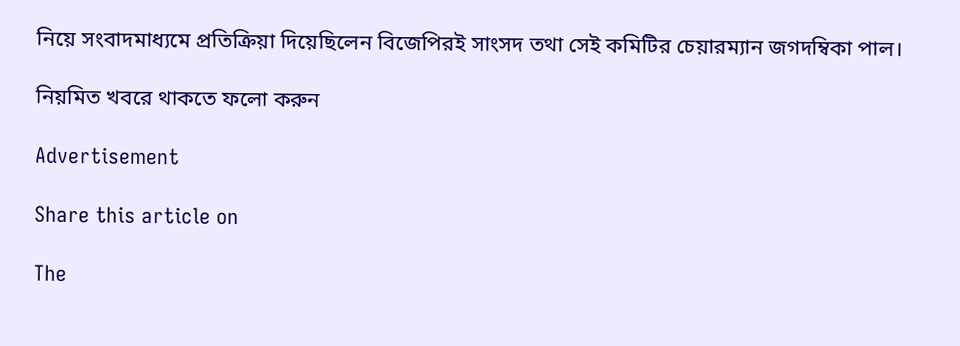নিয়ে সংবাদমাধ্যমে প্রতিক্রিয়া দিয়েছিলেন বিজেপিরই সাংসদ তথা সেই কমিটির চেয়ারম্যান জগদম্বিকা পাল।

নিয়মিত খবরে থাকতে ফলো করুন

Advertisement

Share this article on

The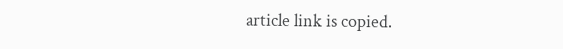article link is copied.